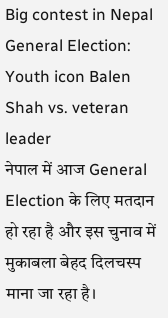Big contest in Nepal General Election: Youth icon Balen Shah vs. veteran leader
नेपाल में आज General Election के लिए मतदान हो रहा है और इस चुनाव में मुकाबला बेहद दिलचस्प माना जा रहा है।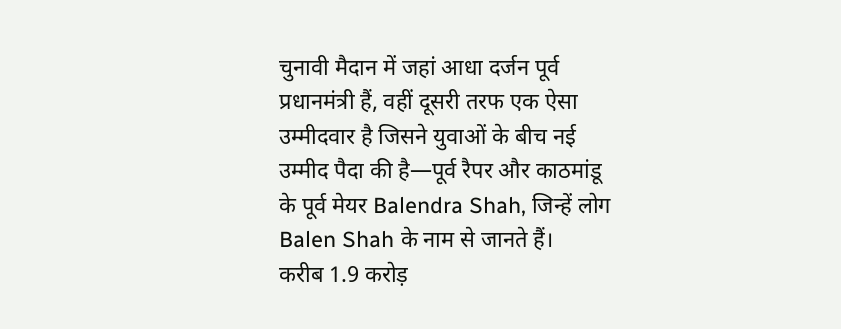चुनावी मैदान में जहां आधा दर्जन पूर्व प्रधानमंत्री हैं, वहीं दूसरी तरफ एक ऐसा उम्मीदवार है जिसने युवाओं के बीच नई उम्मीद पैदा की है—पूर्व रैपर और काठमांडू के पूर्व मेयर Balendra Shah, जिन्हें लोग Balen Shah के नाम से जानते हैं।
करीब 1.9 करोड़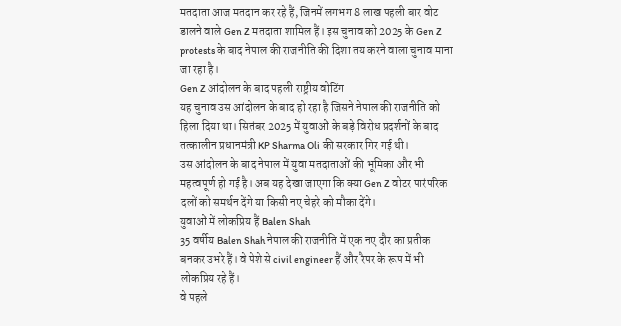मतदाता आज मतदान कर रहे हैं, जिनमें लगभग 8 लाख पहली बार वोट डालने वाले Gen Z मतदाता शामिल हैं। इस चुनाव को 2025 के Gen Z protests के बाद नेपाल की राजनीति की दिशा तय करने वाला चुनाव माना जा रहा है।
Gen Z आंदोलन के बाद पहली राष्ट्रीय वोटिंग
यह चुनाव उस आंदोलन के बाद हो रहा है जिसने नेपाल की राजनीति को हिला दिया था। सितंबर 2025 में युवाओं के बड़े विरोध प्रदर्शनों के बाद तत्कालीन प्रधानमंत्री KP Sharma Oli की सरकार गिर गई थी।
उस आंदोलन के बाद नेपाल में युवा मतदाताओं की भूमिका और भी महत्वपूर्ण हो गई है। अब यह देखा जाएगा कि क्या Gen Z वोटर पारंपरिक दलों को समर्थन देंगे या किसी नए चेहरे को मौका देंगे।
युवाओं में लोकप्रिय हैं Balen Shah
35 वर्षीय Balen Shah नेपाल की राजनीति में एक नए दौर का प्रतीक बनकर उभरे हैं। वे पेशे से civil engineer हैं और रैपर के रूप में भी लोकप्रिय रहे हैं।
वे पहले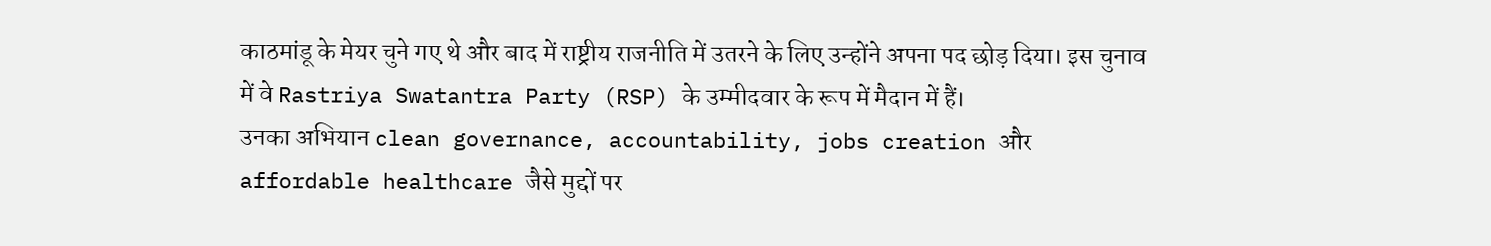काठमांडू के मेयर चुने गए थे और बाद में राष्ट्रीय राजनीति में उतरने के लिए उन्होंने अपना पद छोड़ दिया। इस चुनाव में वे Rastriya Swatantra Party (RSP) के उम्मीदवार के रूप में मैदान में हैं।
उनका अभियान clean governance, accountability, jobs creation और affordable healthcare जैसे मुद्दों पर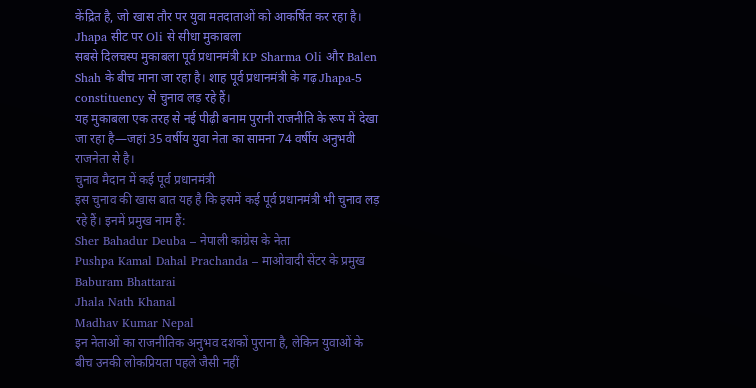केंद्रित है, जो खास तौर पर युवा मतदाताओं को आकर्षित कर रहा है।
Jhapa सीट पर Oli से सीधा मुकाबला
सबसे दिलचस्प मुकाबला पूर्व प्रधानमंत्री KP Sharma Oli और Balen Shah के बीच माना जा रहा है। शाह पूर्व प्रधानमंत्री के गढ़ Jhapa-5 constituency से चुनाव लड़ रहे हैं।
यह मुकाबला एक तरह से नई पीढ़ी बनाम पुरानी राजनीति के रूप में देखा जा रहा है—जहां 35 वर्षीय युवा नेता का सामना 74 वर्षीय अनुभवी राजनेता से है।
चुनाव मैदान में कई पूर्व प्रधानमंत्री
इस चुनाव की खास बात यह है कि इसमें कई पूर्व प्रधानमंत्री भी चुनाव लड़ रहे हैं। इनमें प्रमुख नाम हैं:
Sher Bahadur Deuba – नेपाली कांग्रेस के नेता
Pushpa Kamal Dahal Prachanda – माओवादी सेंटर के प्रमुख
Baburam Bhattarai
Jhala Nath Khanal
Madhav Kumar Nepal
इन नेताओं का राजनीतिक अनुभव दशकों पुराना है, लेकिन युवाओं के बीच उनकी लोकप्रियता पहले जैसी नहीं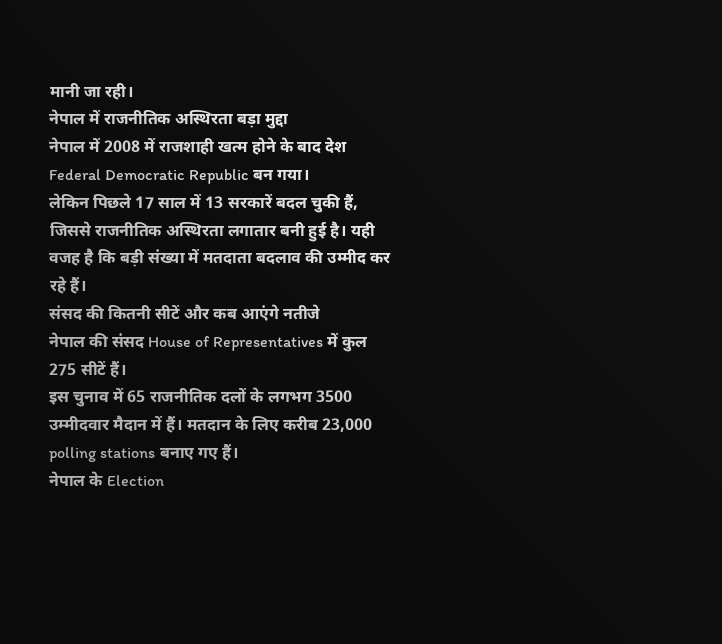मानी जा रही।
नेपाल में राजनीतिक अस्थिरता बड़ा मुद्दा
नेपाल में 2008 में राजशाही खत्म होने के बाद देश Federal Democratic Republic बन गया।
लेकिन पिछले 17 साल में 13 सरकारें बदल चुकी हैं, जिससे राजनीतिक अस्थिरता लगातार बनी हुई है। यही वजह है कि बड़ी संख्या में मतदाता बदलाव की उम्मीद कर रहे हैं।
संसद की कितनी सीटें और कब आएंगे नतीजे
नेपाल की संसद House of Representatives में कुल 275 सीटें हैं।
इस चुनाव में 65 राजनीतिक दलों के लगभग 3500 उम्मीदवार मैदान में हैं। मतदान के लिए करीब 23,000 polling stations बनाए गए हैं।
नेपाल के Election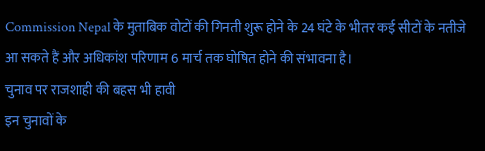Commission Nepal के मुताबिक वोटों की गिनती शुरू होने के 24 घंटे के भीतर कई सीटों के नतीजे आ सकते हैं और अधिकांश परिणाम 6 मार्च तक घोषित होने की संभावना है।
चुनाव पर राजशाही की बहस भी हावी
इन चुनावों के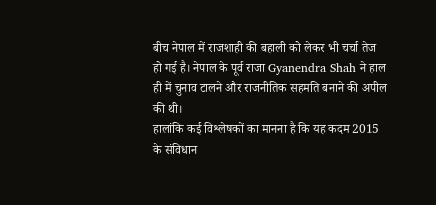बीच नेपाल में राजशाही की बहाली को लेकर भी चर्चा तेज हो गई है। नेपाल के पूर्व राजा Gyanendra Shah ने हाल ही में चुनाव टालने और राजनीतिक सहमति बनाने की अपील की थी।
हालांकि कई विश्लेषकों का मानना है कि यह कदम 2015 के संविधान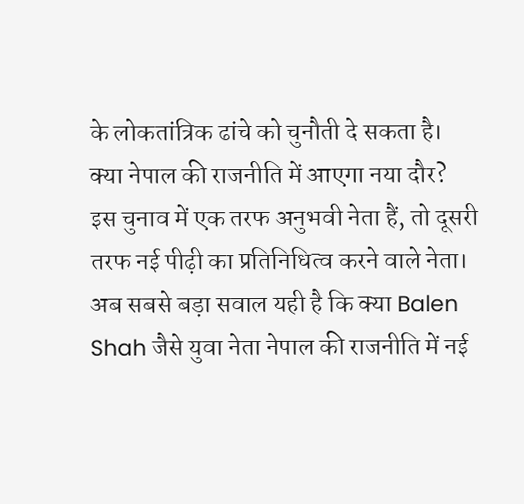के लोकतांत्रिक ढांचे को चुनौती दे सकता है।
क्या नेपाल की राजनीति में आएगा नया दौर?
इस चुनाव में एक तरफ अनुभवी नेता हैं, तो दूसरी तरफ नई पीढ़ी का प्रतिनिधित्व करने वाले नेता।
अब सबसे बड़ा सवाल यही है कि क्या Balen Shah जैसे युवा नेता नेपाल की राजनीति में नई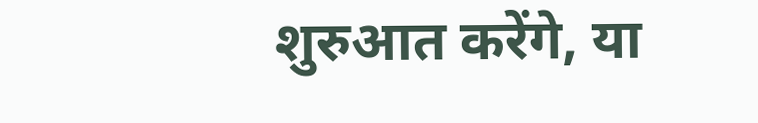शुरुआत करेंगे, या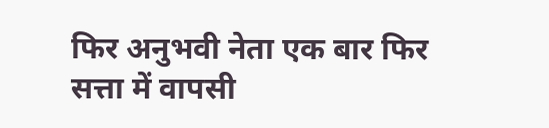फिर अनुभवी नेता एक बार फिर सत्ता में वापसी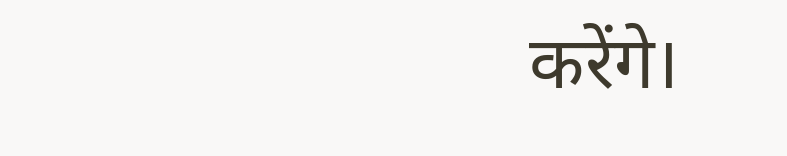करेंगे।